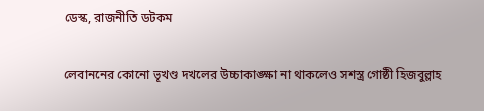ডেস্ক, রাজনীতি ডটকম

লেবাননের কোনো ভূখণ্ড দখলের উচ্চাকাঙ্ক্ষা না থাকলেও সশস্ত্র গোষ্ঠী হিজবুল্লাহ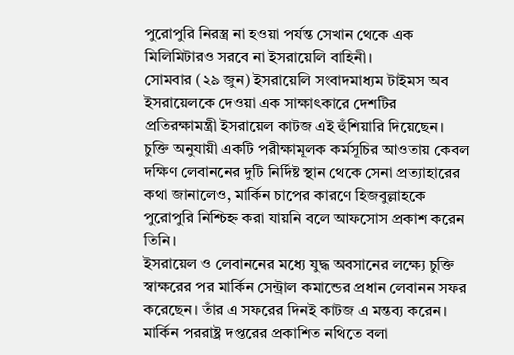পুরোপুরি নিরস্ত্র না হওয়া পর্যন্ত সেখান থেকে এক মিলিমিটারও সরবে না ইসরায়েলি বাহিনী।
সোমবার (২৯ জুন) ইসরায়েলি সংবাদমাধ্যম টাইমস অব ইসরায়েলকে দেওয়া এক সাক্ষাৎকারে দেশটির প্রতিরক্ষামন্ত্রী ইসরায়েল কাটজ এই হুঁশিয়ারি দিয়েছেন। চুক্তি অনুযায়ী একটি পরীক্ষামূলক কর্মসূচির আওতায় কেবল দক্ষিণ লেবাননের দুটি নির্দিষ্ট স্থান থেকে সেনা প্রত্যাহারের কথা জানালেও, মার্কিন চাপের কারণে হিজবুল্লাহকে পুরোপুরি নিশ্চিহ্ন করা যায়নি বলে আফসোস প্রকাশ করেন তিনি।
ইসরায়েল ও লেবাননের মধ্যে যুদ্ধ অবসানের লক্ষ্যে চুক্তি স্বাক্ষরের পর মার্কিন সেন্ট্রাল কমান্ডের প্রধান লেবানন সফর করেছেন। তাঁর এ সফরের দিনই কাটজ এ মন্তব্য করেন।
মার্কিন পররাষ্ট্র দপ্তরের প্রকাশিত নথিতে বলা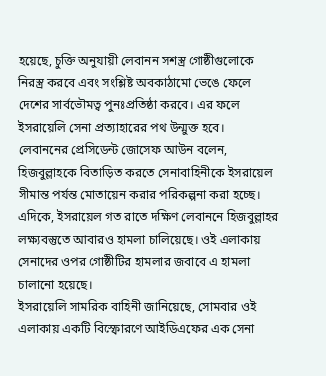হয়েছে, চুক্তি অনুযায়ী লেবানন সশস্ত্র গোষ্ঠীগুলোকে নিরস্ত্র করবে এবং সংশ্লিষ্ট অবকাঠামো ভেঙে ফেলে দেশের সার্বভৌমত্ব পুনঃপ্রতিষ্ঠা করবে। এর ফলে ইসরায়েলি সেনা প্রত্যাহারের পথ উন্মুক্ত হবে।
লেবাননের প্রেসিডেন্ট জোসেফ আউন বলেন, হিজবুল্লাহকে বিতাড়িত করতে সেনাবাহিনীকে ইসরায়েল সীমান্ত পর্যন্ত মোতায়েন করার পরিকল্পনা করা হচ্ছে।
এদিকে, ইসরায়েল গত রাতে দক্ষিণ লেবাননে হিজবুল্লাহর লক্ষ্যবস্তুতে আবারও হামলা চালিয়েছে। ওই এলাকায় সেনাদের ওপর গোষ্ঠীটির হামলার জবাবে এ হামলা চালানো হয়েছে।
ইসরায়েলি সামরিক বাহিনী জানিয়েছে, সোমবার ওই এলাকায় একটি বিস্ফোরণে আইডিএফের এক সেনা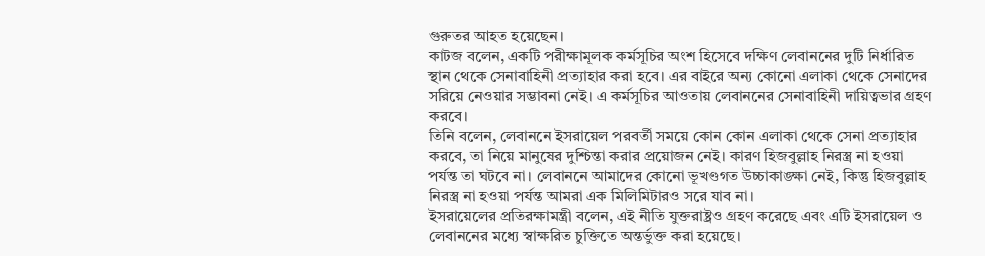গুরুতর আহত হয়েছেন।
কাটজ বলেন, একটি পরীক্ষামূলক কর্মসূচির অংশ হিসেবে দক্ষিণ লেবাননের দুটি নির্ধারিত স্থান থেকে সেনাবাহিনী প্রত্যাহার করা হবে। এর বাইরে অন্য কোনো এলাকা থেকে সেনাদের সরিয়ে নেওয়ার সম্ভাবনা নেই। এ কর্মসূচির আওতায় লেবাননের সেনাবাহিনী দায়িত্বভার গ্রহণ করবে।
তিনি বলেন, লেবাননে ইসরায়েল পরবর্তী সময়ে কোন কোন এলাকা থেকে সেনা প্রত্যাহার করবে, তা নিয়ে মানুষের দুশ্চিন্তা করার প্রয়োজন নেই। কারণ হিজবুল্লাহ নিরস্ত্র না হওয়া পর্যন্ত তা ঘটবে না। লেবাননে আমাদের কোনো ভূখণ্ডগত উচ্চাকাঙ্ক্ষা নেই, কিন্তু হিজবুল্লাহ নিরস্ত্র না হওয়া পর্যন্ত আমরা এক মিলিমিটারও সরে যাব না।
ইসরায়েলের প্রতিরক্ষামন্ত্রী বলেন, এই নীতি যুক্তরাষ্ট্রও গ্রহণ করেছে এবং এটি ইসরায়েল ও লেবাননের মধ্যে স্বাক্ষরিত চুক্তিতে অন্তর্ভুক্ত করা হয়েছে।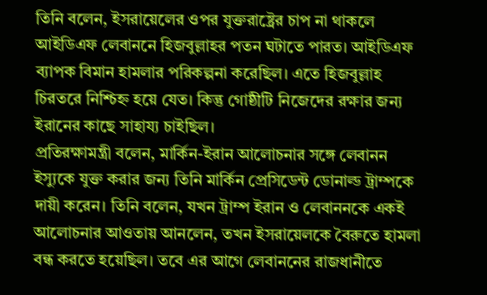তিনি বলেন, ইসরায়েলের ওপর যুক্তরাষ্ট্রের চাপ না থাকলে আইডিএফ লেবাননে হিজবুল্লাহর পতন ঘটাতে পারত। আইডিএফ ব্যাপক বিমান হামলার পরিকল্পনা করেছিল। এতে হিজবুল্লাহ চিরতরে নিশ্চিহ্ন হয়ে যেত। কিন্তু গোষ্ঠীটি নিজেদের রক্ষার জন্য ইরানের কাছে সাহায্য চাইছিল।
প্রতিরক্ষামন্ত্রী বলেন, মার্কিন-ইরান আলোচনার সঙ্গে লেবানন ইস্যুকে যুক্ত করার জন্য তিনি মার্কিন প্রেসিডেন্ট ডোনাল্ড ট্রাম্পকে দায়ী করেন। তিনি বলেন, যখন ট্রাম্প ইরান ও লেবাননকে একই আলোচনার আওতায় আনলেন, তখন ইসরায়েলকে বৈরুতে হামলা বন্ধ করতে হয়েছিল। তবে এর আগে লেবাননের রাজধানীতে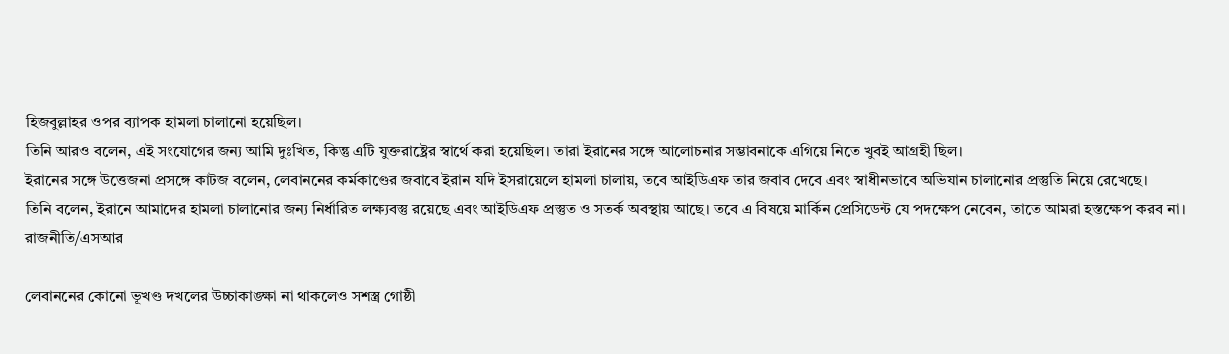হিজবুল্লাহর ওপর ব্যাপক হামলা চালানো হয়েছিল।
তিনি আরও বলেন, এই সংযোগের জন্য আমি দুঃখিত, কিন্তু এটি যুক্তরাষ্ট্রের স্বার্থে করা হয়েছিল। তারা ইরানের সঙ্গে আলোচনার সম্ভাবনাকে এগিয়ে নিতে খুবই আগ্রহী ছিল।
ইরানের সঙ্গে উত্তেজনা প্রসঙ্গে কাটজ বলেন, লেবাননের কর্মকাণ্ডের জবাবে ইরান যদি ইসরায়েলে হামলা চালায়, তবে আইডিএফ তার জবাব দেবে এবং স্বাধীনভাবে অভিযান চালানোর প্রস্তুতি নিয়ে রেখেছে।
তিনি বলেন, ইরানে আমাদের হামলা চালানোর জন্য নির্ধারিত লক্ষ্যবস্তু রয়েছে এবং আইডিএফ প্রস্তুত ও সতর্ক অবস্থায় আছে। তবে এ বিষয়ে মার্কিন প্রেসিডেন্ট যে পদক্ষেপ নেবেন, তাতে আমরা হস্তক্ষেপ করব না।
রাজনীতি/এসআর

লেবাননের কোনো ভূখণ্ড দখলের উচ্চাকাঙ্ক্ষা না থাকলেও সশস্ত্র গোষ্ঠী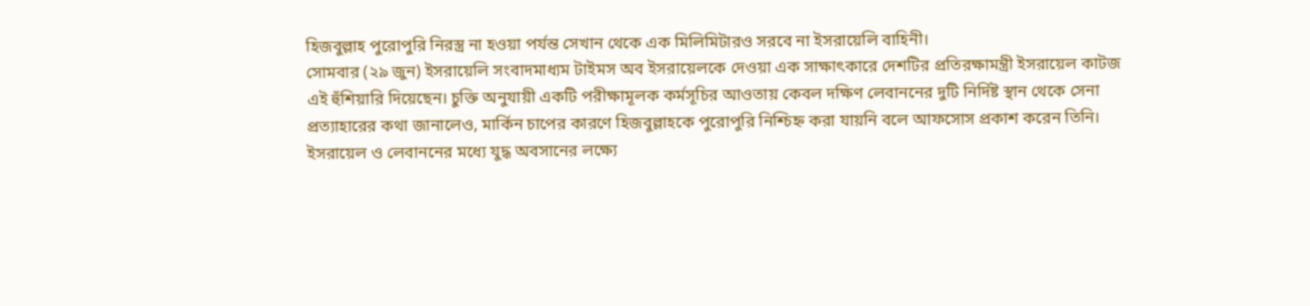হিজবুল্লাহ পুরোপুরি নিরস্ত্র না হওয়া পর্যন্ত সেখান থেকে এক মিলিমিটারও সরবে না ইসরায়েলি বাহিনী।
সোমবার (২৯ জুন) ইসরায়েলি সংবাদমাধ্যম টাইমস অব ইসরায়েলকে দেওয়া এক সাক্ষাৎকারে দেশটির প্রতিরক্ষামন্ত্রী ইসরায়েল কাটজ এই হুঁশিয়ারি দিয়েছেন। চুক্তি অনুযায়ী একটি পরীক্ষামূলক কর্মসূচির আওতায় কেবল দক্ষিণ লেবাননের দুটি নির্দিষ্ট স্থান থেকে সেনা প্রত্যাহারের কথা জানালেও, মার্কিন চাপের কারণে হিজবুল্লাহকে পুরোপুরি নিশ্চিহ্ন করা যায়নি বলে আফসোস প্রকাশ করেন তিনি।
ইসরায়েল ও লেবাননের মধ্যে যুদ্ধ অবসানের লক্ষ্যে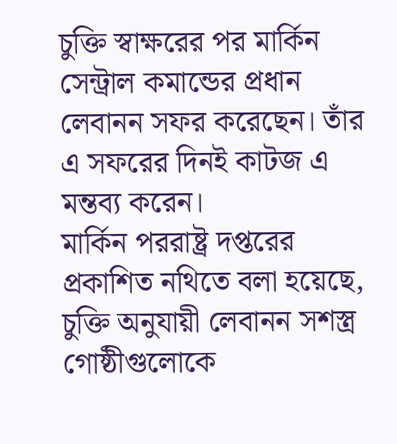চুক্তি স্বাক্ষরের পর মার্কিন সেন্ট্রাল কমান্ডের প্রধান লেবানন সফর করেছেন। তাঁর এ সফরের দিনই কাটজ এ মন্তব্য করেন।
মার্কিন পররাষ্ট্র দপ্তরের প্রকাশিত নথিতে বলা হয়েছে, চুক্তি অনুযায়ী লেবানন সশস্ত্র গোষ্ঠীগুলোকে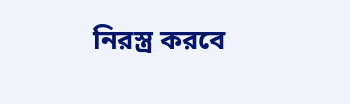নিরস্ত্র করবে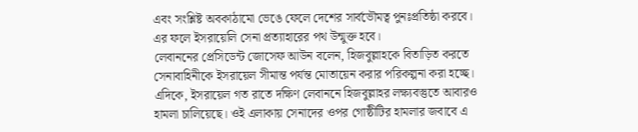এবং সংশ্লিষ্ট অবকাঠামো ভেঙে ফেলে দেশের সার্বভৌমত্ব পুনঃপ্রতিষ্ঠা করবে। এর ফলে ইসরায়েলি সেনা প্রত্যাহারের পথ উন্মুক্ত হবে।
লেবাননের প্রেসিডেন্ট জোসেফ আউন বলেন, হিজবুল্লাহকে বিতাড়িত করতে সেনাবাহিনীকে ইসরায়েল সীমান্ত পর্যন্ত মোতায়েন করার পরিকল্পনা করা হচ্ছে।
এদিকে, ইসরায়েল গত রাতে দক্ষিণ লেবাননে হিজবুল্লাহর লক্ষ্যবস্তুতে আবারও হামলা চালিয়েছে। ওই এলাকায় সেনাদের ওপর গোষ্ঠীটির হামলার জবাবে এ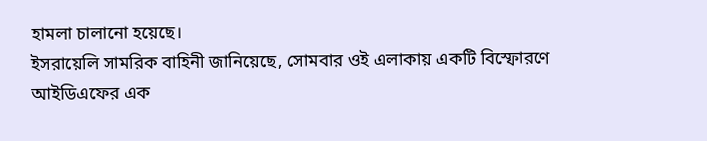হামলা চালানো হয়েছে।
ইসরায়েলি সামরিক বাহিনী জানিয়েছে, সোমবার ওই এলাকায় একটি বিস্ফোরণে আইডিএফের এক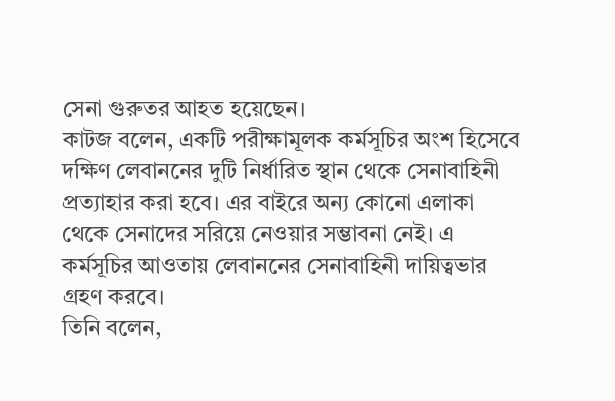সেনা গুরুতর আহত হয়েছেন।
কাটজ বলেন, একটি পরীক্ষামূলক কর্মসূচির অংশ হিসেবে দক্ষিণ লেবাননের দুটি নির্ধারিত স্থান থেকে সেনাবাহিনী প্রত্যাহার করা হবে। এর বাইরে অন্য কোনো এলাকা থেকে সেনাদের সরিয়ে নেওয়ার সম্ভাবনা নেই। এ কর্মসূচির আওতায় লেবাননের সেনাবাহিনী দায়িত্বভার গ্রহণ করবে।
তিনি বলেন,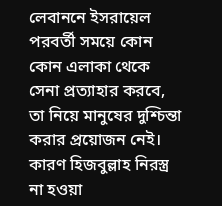লেবাননে ইসরায়েল পরবর্তী সময়ে কোন কোন এলাকা থেকে সেনা প্রত্যাহার করবে, তা নিয়ে মানুষের দুশ্চিন্তা করার প্রয়োজন নেই। কারণ হিজবুল্লাহ নিরস্ত্র না হওয়া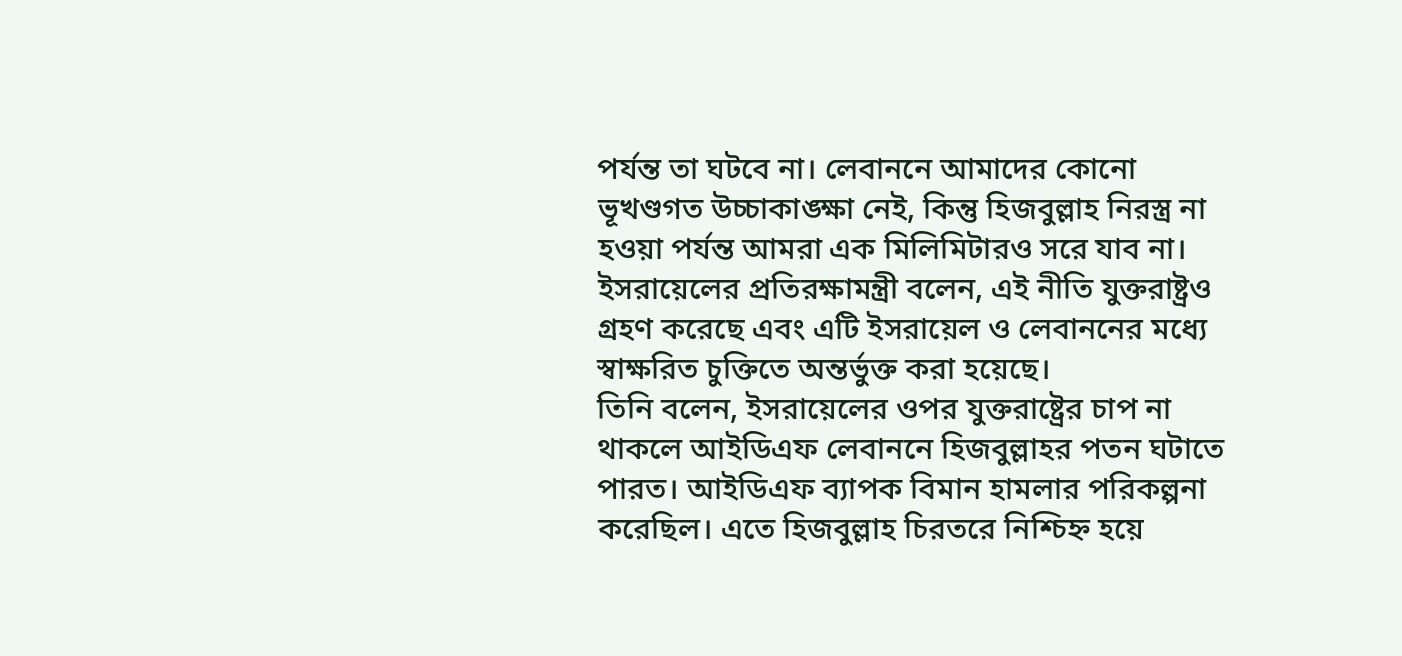পর্যন্ত তা ঘটবে না। লেবাননে আমাদের কোনো ভূখণ্ডগত উচ্চাকাঙ্ক্ষা নেই, কিন্তু হিজবুল্লাহ নিরস্ত্র না হওয়া পর্যন্ত আমরা এক মিলিমিটারও সরে যাব না।
ইসরায়েলের প্রতিরক্ষামন্ত্রী বলেন, এই নীতি যুক্তরাষ্ট্রও গ্রহণ করেছে এবং এটি ইসরায়েল ও লেবাননের মধ্যে স্বাক্ষরিত চুক্তিতে অন্তর্ভুক্ত করা হয়েছে।
তিনি বলেন, ইসরায়েলের ওপর যুক্তরাষ্ট্রের চাপ না থাকলে আইডিএফ লেবাননে হিজবুল্লাহর পতন ঘটাতে পারত। আইডিএফ ব্যাপক বিমান হামলার পরিকল্পনা করেছিল। এতে হিজবুল্লাহ চিরতরে নিশ্চিহ্ন হয়ে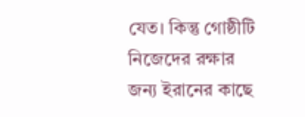যেত। কিন্তু গোষ্ঠীটি নিজেদের রক্ষার জন্য ইরানের কাছে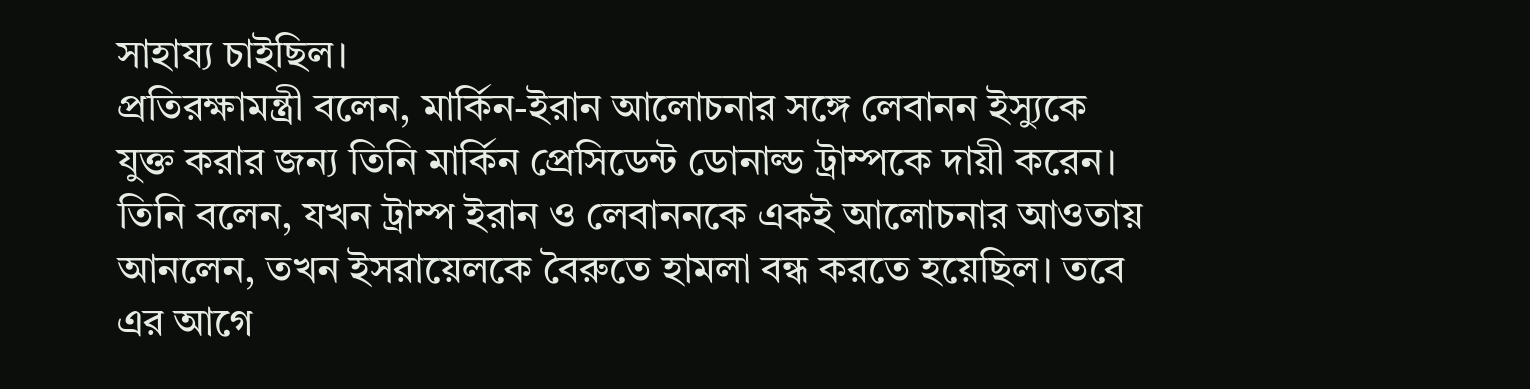সাহায্য চাইছিল।
প্রতিরক্ষামন্ত্রী বলেন, মার্কিন-ইরান আলোচনার সঙ্গে লেবানন ইস্যুকে যুক্ত করার জন্য তিনি মার্কিন প্রেসিডেন্ট ডোনাল্ড ট্রাম্পকে দায়ী করেন। তিনি বলেন, যখন ট্রাম্প ইরান ও লেবাননকে একই আলোচনার আওতায় আনলেন, তখন ইসরায়েলকে বৈরুতে হামলা বন্ধ করতে হয়েছিল। তবে এর আগে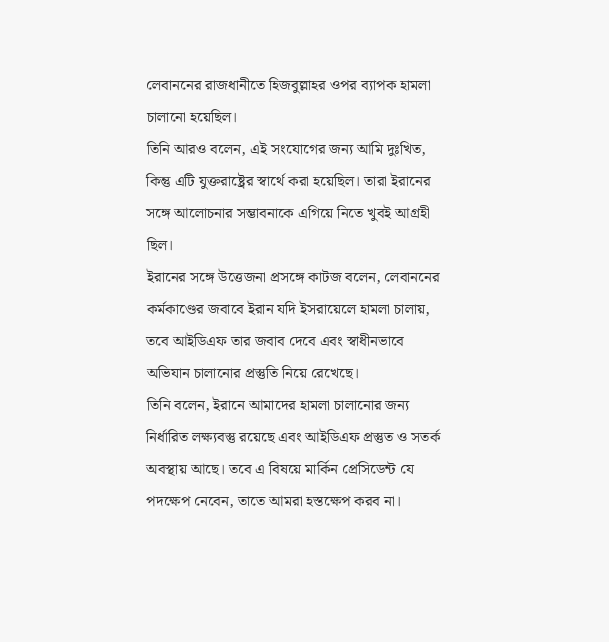লেবাননের রাজধানীতে হিজবুল্লাহর ওপর ব্যাপক হামলা চালানো হয়েছিল।
তিনি আরও বলেন, এই সংযোগের জন্য আমি দুঃখিত, কিন্তু এটি যুক্তরাষ্ট্রের স্বার্থে করা হয়েছিল। তারা ইরানের সঙ্গে আলোচনার সম্ভাবনাকে এগিয়ে নিতে খুবই আগ্রহী ছিল।
ইরানের সঙ্গে উত্তেজনা প্রসঙ্গে কাটজ বলেন, লেবাননের কর্মকাণ্ডের জবাবে ইরান যদি ইসরায়েলে হামলা চালায়, তবে আইডিএফ তার জবাব দেবে এবং স্বাধীনভাবে অভিযান চালানোর প্রস্তুতি নিয়ে রেখেছে।
তিনি বলেন, ইরানে আমাদের হামলা চালানোর জন্য নির্ধারিত লক্ষ্যবস্তু রয়েছে এবং আইডিএফ প্রস্তুত ও সতর্ক অবস্থায় আছে। তবে এ বিষয়ে মার্কিন প্রেসিডেন্ট যে পদক্ষেপ নেবেন, তাতে আমরা হস্তক্ষেপ করব না।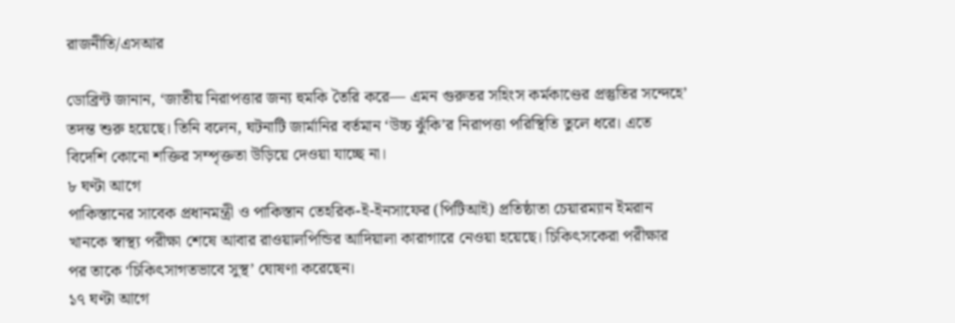রাজনীতি/এসআর

ডোব্রিন্ট জানান, ‘জাতীয় নিরাপত্তার জন্য হুমকি তৈরি করে— এমন গুরুতর সহিংস কর্মকাণ্ডের প্রস্তুতির সন্দেহে’ তদন্ত শুরু হয়েছে। তিনি বলেন, ঘটনাটি জার্মানির বর্তমান ‘উচ্চ ঝুঁকি’র নিরাপত্তা পরিস্থিতি তুলে ধরে। এতে বিদেশি কোনো শক্তির সম্পৃক্ততা উড়িয়ে দেওয়া যাচ্ছে না।
৮ ঘণ্টা আগে
পাকিস্তানের সাবেক প্রধানমন্ত্রী ও পাকিস্তান তেহরিক-ই-ইনসাফের (পিটিআই) প্রতিষ্ঠাতা চেয়ারম্যান ইমরান খানকে স্বাস্থ্য পরীক্ষা শেষে আবার রাওয়ালপিন্ডির আদিয়ালা কারাগারে নেওয়া হয়েছে। চিকিৎসকেরা পরীক্ষার পর তাকে ‘চিকিৎসাগতভাবে সুস্থ’ ঘোষণা করেছেন।
১৭ ঘণ্টা আগে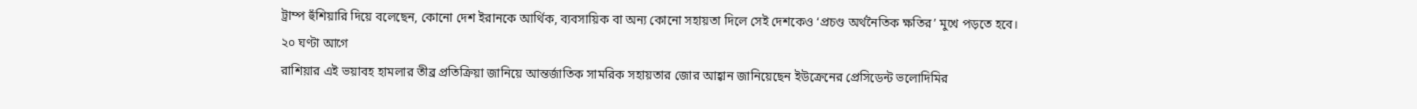ট্রাম্প হুঁশিয়ারি দিয়ে বলেছেন, কোনো দেশ ইরানকে আর্থিক, ব্যবসায়িক বা অন্য কোনো সহায়তা দিলে সেই দেশকেও ‘প্রচণ্ড অর্থনৈতিক ক্ষতির’ মুখে পড়তে হবে।
২০ ঘণ্টা আগে
রাশিয়ার এই ভয়াবহ হামলার তীব্র প্রতিক্রিয়া জানিয়ে আন্তর্জাতিক সামরিক সহায়তার জোর আহ্বান জানিয়েছেন ইউক্রেনের প্রেসিডেন্ট ভলোদিমির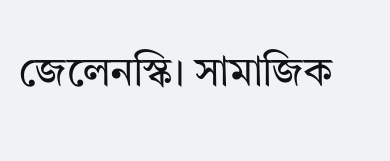জেলেনস্কি। সামাজিক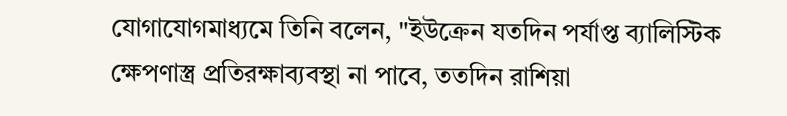যোগাযোগমাধ্যমে তিনি বলেন, "ইউক্রেন যতদিন পর্যাপ্ত ব্যালিস্টিক ক্ষেপণাস্ত্র প্রতিরক্ষাব্যবস্থা না পাবে, ততদিন রাশিয়া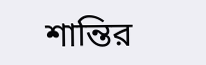শান্তির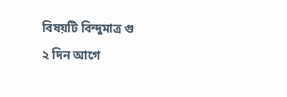বিষয়টি বিন্দুমাত্র গু
২ দিন আগে